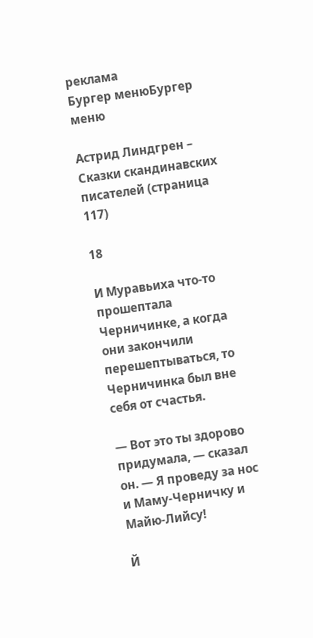реклама
Бургер менюБургер меню

Астрид Линдгрен – Сказки скандинавских писателей (страница 117)

18

И Муравьиха что-то прошептала Черничинке, а когда они закончили перешептываться, то Черничинка был вне себя от счастья.

— Вот это ты здорово придумала, — сказал он. — Я проведу за нос и Маму-Черничку и Майю-Лийсу!

Й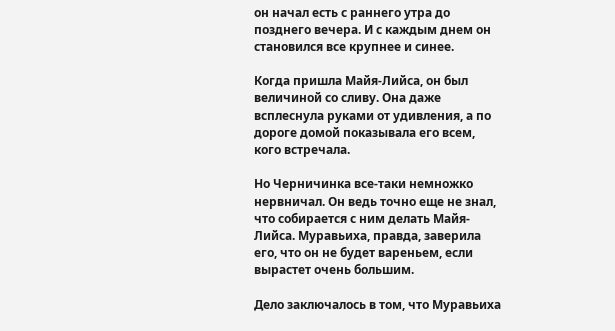он начал есть с раннего утра до позднего вечера. И с каждым днем он становился все крупнее и синее.

Когда пришла Майя-Лийса, он был величиной со сливу. Она даже всплеснула руками от удивления, а по дороге домой показывала его всем, кого встречала.

Но Черничинка все-таки немножко нервничал. Он ведь точно еще не знал, что собирается с ним делать Майя-Лийса. Муравьиха, правда, заверила его, что он не будет вареньем, если вырастет очень большим.

Дело заключалось в том, что Муравьиха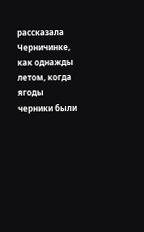рассказала Черничинке, как однажды летом, когда ягоды черники были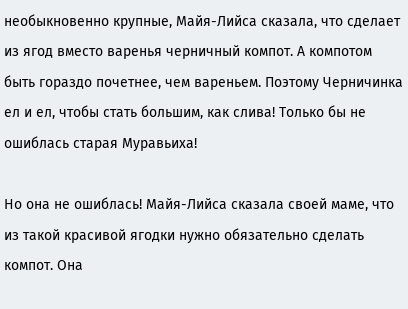необыкновенно крупные, Майя-Лийса сказала, что сделает из ягод вместо варенья черничный компот. А компотом быть гораздо почетнее, чем вареньем. Поэтому Черничинка ел и ел, чтобы стать большим, как слива! Только бы не ошиблась старая Муравьиха!

Но она не ошиблась! Майя-Лийса сказала своей маме, что из такой красивой ягодки нужно обязательно сделать компот. Она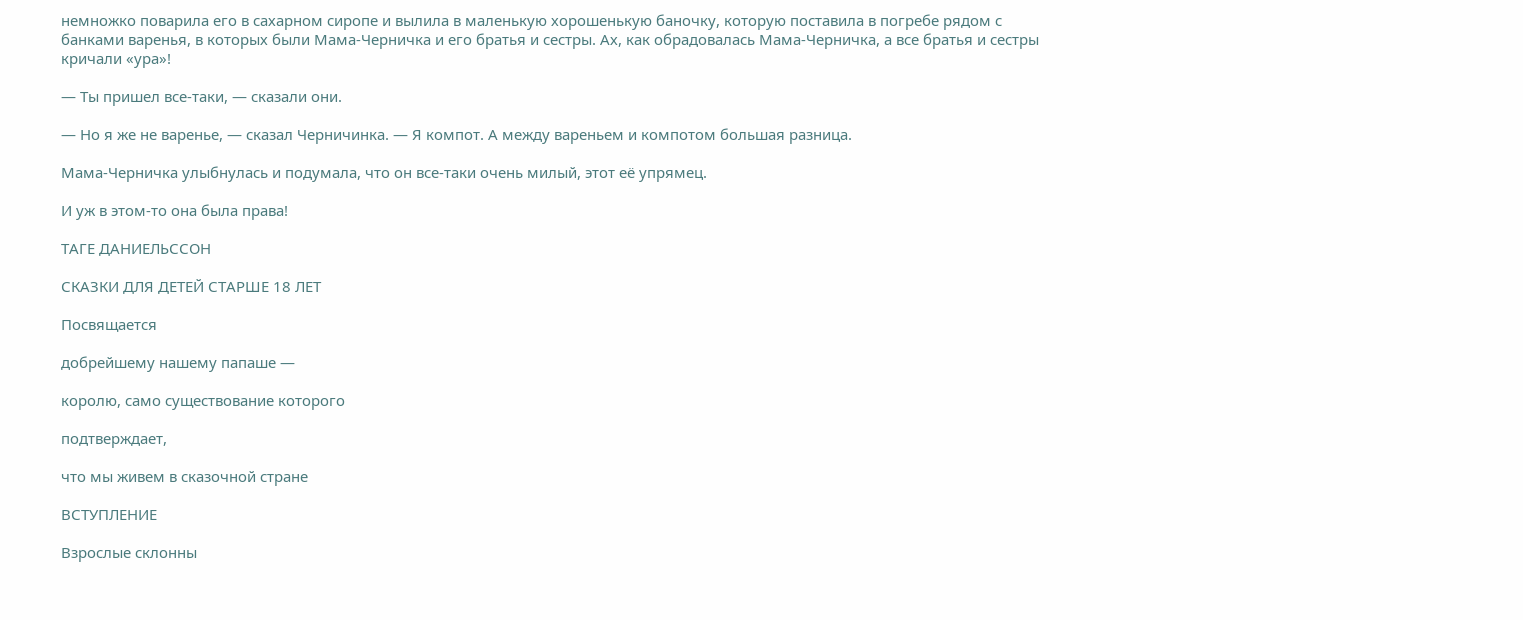немножко поварила его в сахарном сиропе и вылила в маленькую хорошенькую баночку, которую поставила в погребе рядом с банками варенья, в которых были Мама-Черничка и его братья и сестры. Ах, как обрадовалась Мама-Черничка, а все братья и сестры кричали «ура»!

— Ты пришел все-таки, — сказали они.

— Но я же не варенье, — сказал Черничинка. — Я компот. А между вареньем и компотом большая разница.

Мама-Черничка улыбнулась и подумала, что он все-таки очень милый, этот её упрямец.

И уж в этом-то она была права!

ТАГЕ ДАНИЕЛЬССОН

СКАЗКИ ДЛЯ ДЕТЕЙ СТАРШЕ 18 ЛЕТ

Посвящается

добрейшему нашему папаше —

королю, само существование которого

подтверждает,

что мы живем в сказочной стране

ВСТУПЛЕНИЕ

Взрослые склонны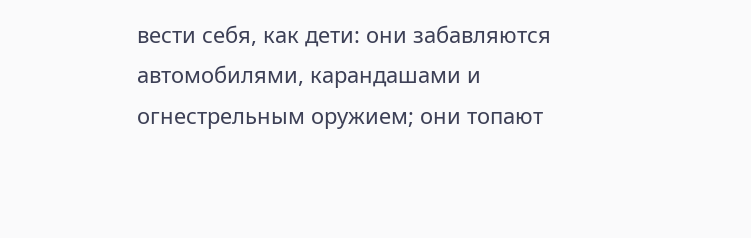вести себя, как дети: они забавляются автомобилями, карандашами и огнестрельным оружием; они топают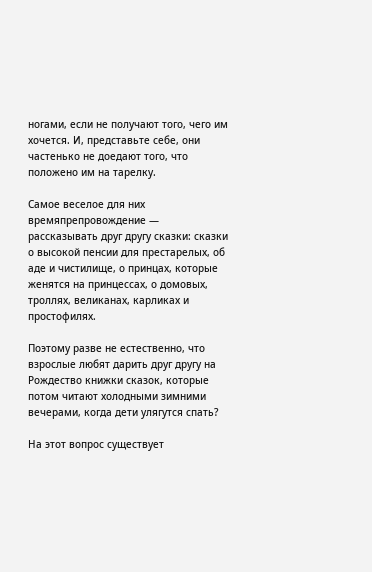ногами, если не получают того, чего им хочется. И, представьте себе, они частенько не доедают того, что положено им на тарелку.

Самое веселое для них времяпрепровождение — рассказывать друг другу сказки: сказки о высокой пенсии для престарелых, об аде и чистилище, о принцах, которые женятся на принцессах, о домовых, троллях, великанах, карликах и простофилях.

Поэтому разве не естественно, что взрослые любят дарить друг другу на Рождество книжки сказок, которые потом читают холодными зимними вечерами, когда дети улягутся спать?

На этот вопрос существует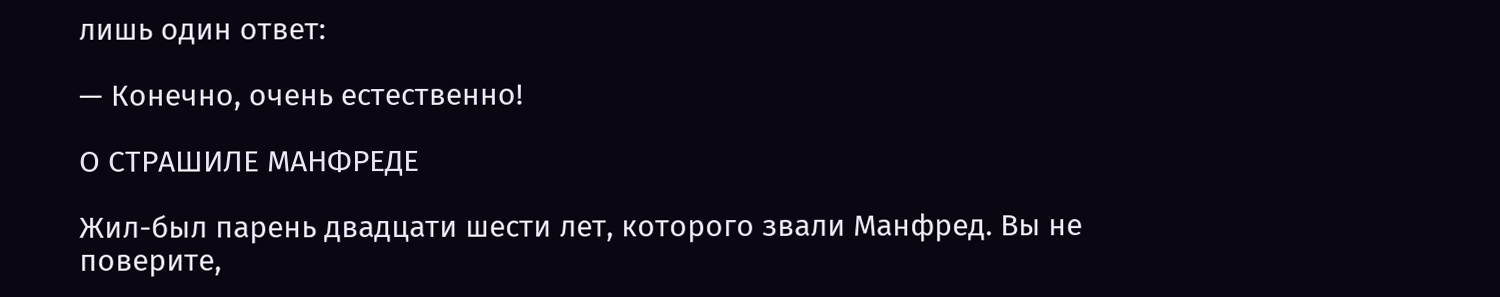лишь один ответ:

— Конечно, очень естественно!

О СТРАШИЛЕ МАНФРЕДЕ

Жил-был парень двадцати шести лет, которого звали Манфред. Вы не поверите,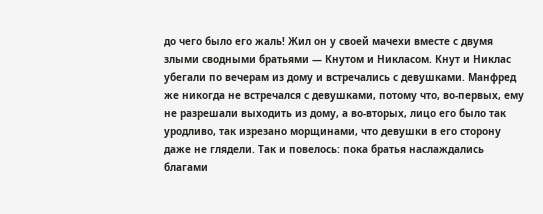до чего было его жаль! Жил он у своей мачехи вместе с двумя злыми сводными братьями — Кнутом и Никласом. Кнут и Никлас убегали по вечерам из дому и встречались с девушками. Манфред же никогда не встречался с девушками, потому что, во-первых, ему не разрешали выходить из дому, а во-вторых, лицо его было так уродливо, так изрезано морщинами, что девушки в его сторону даже не глядели. Так и повелось: пока братья наслаждались благами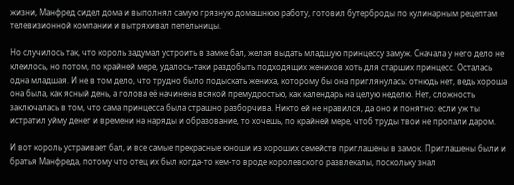жизни, Манфред сидел дома и выполнял самую грязную домашнюю работу, готовил бутерброды по кулинарным рецептам телевизионной компании и вытряхивал пепельницы.

Но случилось так, что король задумал устроить в замке бал, желая выдать младшую принцессу замуж. Сначала у него дело не клеилось, но потом, по крайней мере, удалось-таки раздобыть подходящих женихов хоть для старших принцесс. Осталась одна младшая. И не в том дело, что трудно было подыскать жениха, которому бы она приглянулась: отнюдь нет, ведь хороша она была, как ясный день, а голова её начинена всякой премудростью, как календарь на целую неделю. Нет, сложность заключалась в том, что сама принцесса была страшно разборчива. Никто ей не нравился, да оно и понятно: если уж ты истратил уйму денег и времени на наряды и образование, то хочешь, по крайней мере, чтоб труды твои не пропали даром.

И вот король устраивает бал, и все самые прекрасные юноши из хороших семейств приглашены в замок. Приглашены были и братья Манфреда, потому что отец их был когда-то кем-то вроде королевского развлекалы, поскольку знал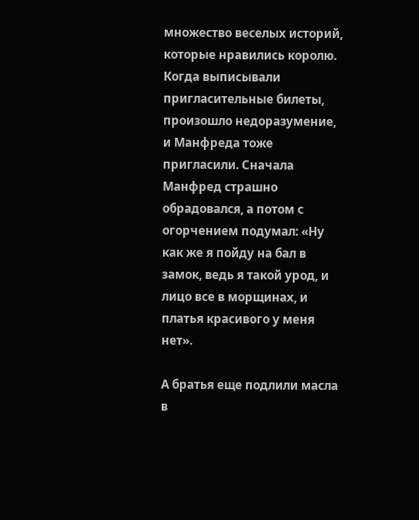множество веселых историй, которые нравились королю. Когда выписывали пригласительные билеты, произошло недоразумение, и Манфреда тоже пригласили. Сначала Манфред страшно обрадовался, а потом с огорчением подумал: «Ну как же я пойду на бал в замок, ведь я такой урод, и лицо все в морщинах, и платья красивого у меня нет».

А братья еще подлили масла в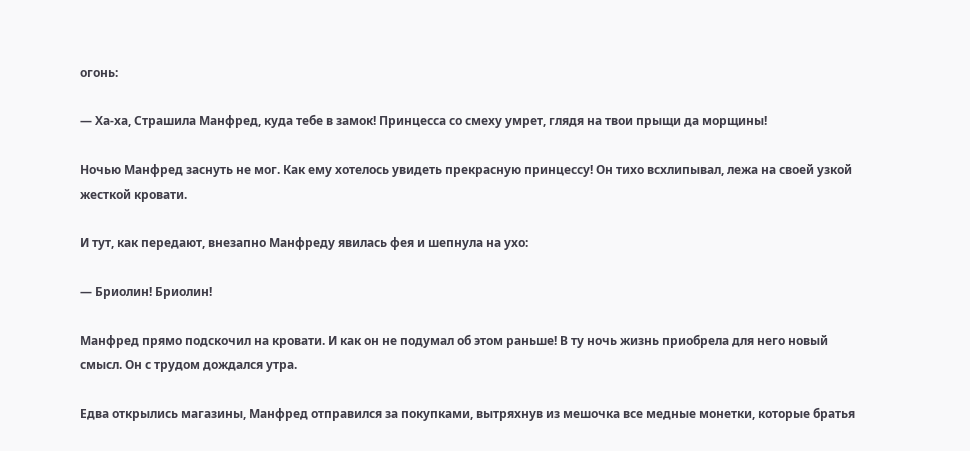огонь:

— Ха-ха, Страшила Манфред, куда тебе в замок! Принцесса со смеху умрет, глядя на твои прыщи да морщины!

Ночью Манфред заснуть не мог. Как ему хотелось увидеть прекрасную принцессу! Он тихо всхлипывал, лежа на своей узкой жесткой кровати.

И тут, как передают, внезапно Манфреду явилась фея и шепнула на ухо:

— Бриолин! Бриолин!

Манфред прямо подскочил на кровати. И как он не подумал об этом раньше! В ту ночь жизнь приобрела для него новый смысл. Он с трудом дождался утра.

Едва открылись магазины, Манфред отправился за покупками, вытряхнув из мешочка все медные монетки, которые братья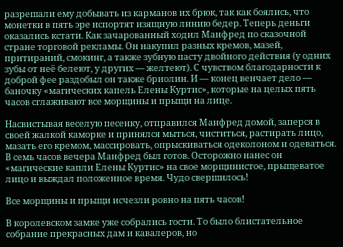разрешали ему добывать из карманов их брюк, так как боялись, что монетки в пять эре испортят изящную линию бедер. Теперь деньги оказались кстати. Как зачарованный ходил Манфред по сказочной стране торговой рекламы. Он накупил разных кремов, мазей, притираний, смокинг, а также зубную пасту двойного действия (у одних зубы от неё белеют, у других — желтеют). С чувством благодарности к доброй фее раздобыл он также бриолин. И — конец венчает дело — баночку «магических капель Елены Куртис», которые на целых пять часов сглаживают все морщины и прыщи на лице.

Насвистывая веселую песенку, отправился Манфред домой, заперся в своей жалкой каморке и принялся мыться, чиститься, растирать лицо, мазать его кремом, массировать, опрыскиваться одеколоном и одеваться. В семь часов вечера Манфред был готов. Осторожно нанес он «магические капли Елены Куртис» на свое морщинистое, прыщеватое лицо и выждал положенное время. Чудо свершилось!

Все морщины и прыщи исчезли ровно на пять часов!

В королевском замке уже собрались гости. То было блистательное собрание прекрасных дам и кавалеров, но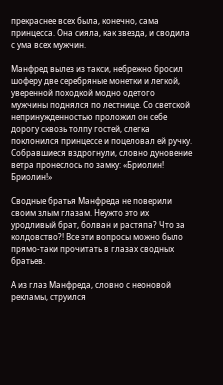прекраснее всех была, конечно, сама принцесса. Она сияла, как звезда, и сводила с ума всех мужчин.

Манфред вылез из такси, небрежно бросил шоферу две серебряные монетки и легкой, уверенной походкой модно одетого мужчины поднялся по лестнице. Со светской непринужденностью проложил он себе дорогу сквозь толпу гостей, слегка поклонился принцессе и поцеловал ей ручку. Собравшиеся вздрогнули, словно дуновение ветра пронеслось по замку: «Бриолин! Бриолин!»

Сводные братья Манфреда не поверили своим злым глазам. Неужто это их уродливый брат, болван и растяпа? Что за колдовство?! Все эти вопросы можно было прямо-таки прочитать в глазах сводных братьев.

А из глаз Манфреда, словно с неоновой рекламы, струился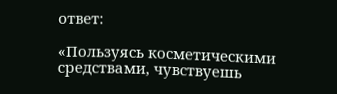ответ:

«Пользуясь косметическими средствами, чувствуешь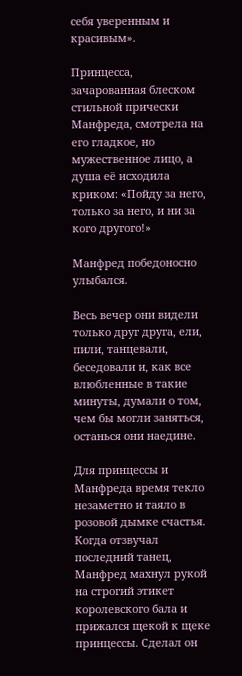себя уверенным и красивым».

Принцесса, зачарованная блеском стильной прически Манфреда, смотрела на его гладкое, но мужественное лицо, а душа её исходила криком: «Пойду за него, только за него, и ни за кого другого!»

Манфред победоносно улыбался.

Весь вечер они видели только друг друга, ели, пили, танцевали, беседовали и, как все влюбленные в такие минуты, думали о том, чем бы могли заняться, останься они наедине.

Для принцессы и Манфреда время текло незаметно и таяло в розовой дымке счастья. Когда отзвучал последний танец, Манфред махнул рукой на строгий этикет королевского бала и прижался щекой к щеке принцессы. Сделал он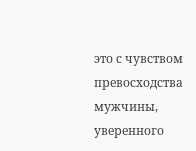это с чувством превосходства мужчины, уверенного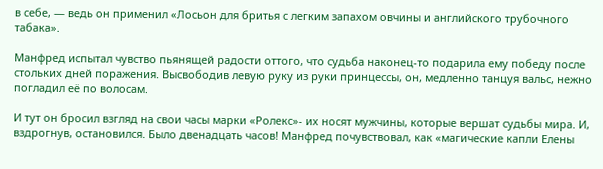в себе, — ведь он применил «Лосьон для бритья с легким запахом овчины и английского трубочного табака».

Манфред испытал чувство пьянящей радости оттого, что судьба наконец-то подарила ему победу после стольких дней поражения. Высвободив левую руку из руки принцессы, он, медленно танцуя вальс, нежно погладил её по волосам.

И тут он бросил взгляд на свои часы марки «Ролекс»- их носят мужчины, которые вершат судьбы мира. И, вздрогнув, остановился. Было двенадцать часов! Манфред почувствовал, как «магические капли Елены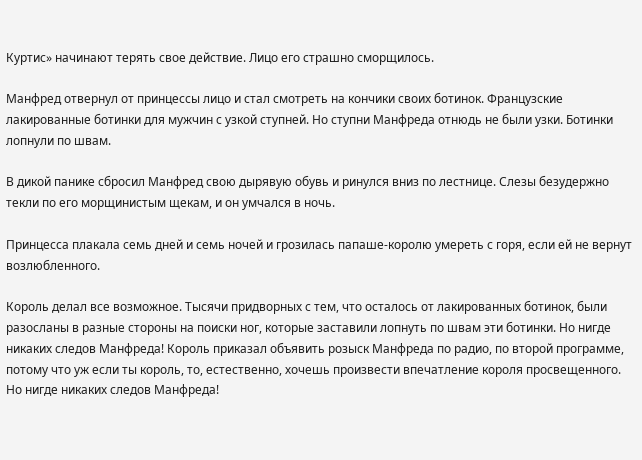Куртис» начинают терять свое действие. Лицо его страшно сморщилось.

Манфред отвернул от принцессы лицо и стал смотреть на кончики своих ботинок. Французские лакированные ботинки для мужчин с узкой ступней. Но ступни Манфреда отнюдь не были узки. Ботинки лопнули по швам.

В дикой панике сбросил Манфред свою дырявую обувь и ринулся вниз по лестнице. Слезы безудержно текли по его морщинистым щекам, и он умчался в ночь.

Принцесса плакала семь дней и семь ночей и грозилась папаше-королю умереть с горя, если ей не вернут возлюбленного.

Король делал все возможное. Тысячи придворных с тем, что осталось от лакированных ботинок, были разосланы в разные стороны на поиски ног, которые заставили лопнуть по швам эти ботинки. Но нигде никаких следов Манфреда! Король приказал объявить розыск Манфреда по радио, по второй программе, потому что уж если ты король, то, естественно, хочешь произвести впечатление короля просвещенного. Но нигде никаких следов Манфреда!